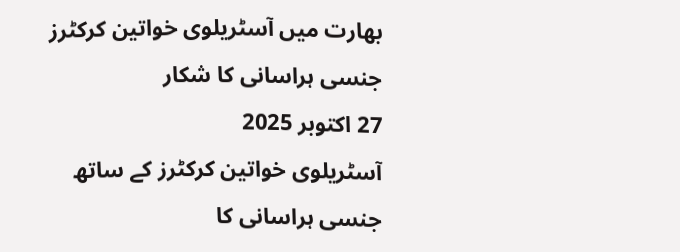بھارت میں آسٹریلوی خواتین کرکٹرز جنسی ہراسانی کا شکار
27 اکتوبر 2025
آسٹریلوی خواتین کرکٹرز کے ساتھ جنسی ہراسانی کا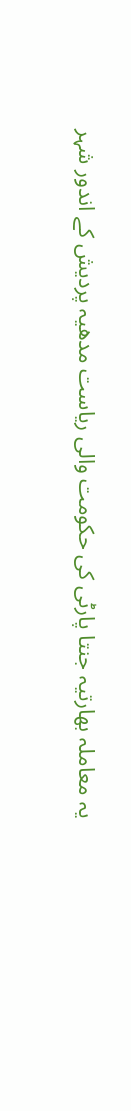یہ معاملہ بھارتیہ جنتا پارٹی کی حکومت والی ریاست مدھیہ پردیش کے اندور شہر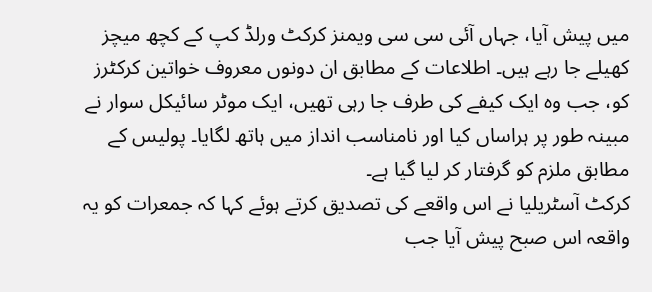میں پیش آیا، جہاں آئی سی سی ویمنز کرکٹ ورلڈ کپ کے کچھ میچز کھیلے جا رہے ہیں۔ اطلاعات کے مطابق ان دونوں معروف خواتین کرکٹرز کو، جب وہ ایک کیفے کی طرف جا رہی تھیں، ایک موٹر سائیکل سوار نے مبینہ طور پر ہراساں کیا اور نامناسب انداز میں ہاتھ لگایا۔ پولیس کے مطابق ملزم کو گرفتار کر لیا گیا ہے۔
کرکٹ آسٹریلیا نے اس واقعے کی تصدیق کرتے ہوئے کہا کہ جمعرات کو یہ واقعہ اس صبح پیش آیا جب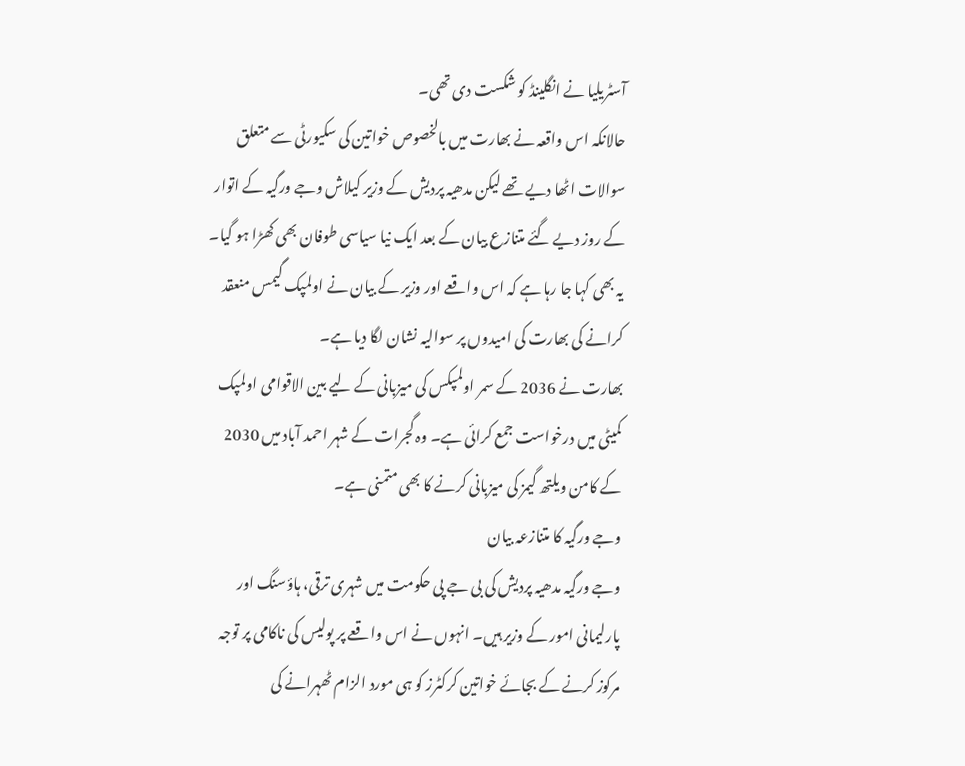آسٹریلیا نے انگلینڈ کو شکست دی تھی۔
حالانکہ اس واقعہ نے بھارت میں بالخصوص خواتین کی سکیورٹی سے متعلق سوالات اٹھا دیے تھے لیکن مدھیہ پردیش کے وزیر کیلاش وجے ورگیہ کے اتوار کے روز دیے گئے متنازع بیان کے بعد ایک نیا سیاسی طوفان بھی کھڑا ہو گیا۔ یہ بھی کہا جا رہا ہے کہ اس واقعے اور وزیر کے بیان نے اولمپک گیمس منعقد کرانے کی بھارت کی امیدوں پر سوالیہ نشان لگا دیا ہے۔
بھارت نے 2036 کے سمر اولمپکس کی میزبانی کے لیے بین الاقوامی اولمپک کمیٹی میں درخواست جمع کرائی ہے۔ وہ گجرات کے شہر احمد آباد میں 2030 کے کامن ویلتھ گیمز کی میزبانی کرنے کا بھی متمنی ہے۔
وجے ورگیہ کا متنازعہ بیان
وجے ورگیہ مدھیہ پردیش کی بی جے پی حکومت میں شہری ترقی، ہاؤسنگ اور پارلیمانی امور کے وزیر ہیں۔ انہوں نے اس واقعے پر پولیس کی ناکامی پر توجہ مرکوز کرنے کے بجائے خواتین کرکٹرز کو ہی مورد الزام ٹھہرانے کی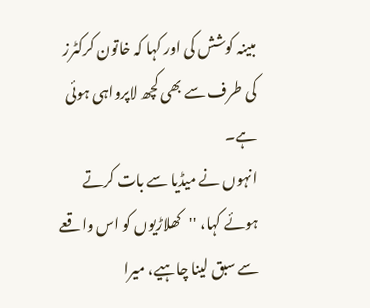مبینہ کوشش کی اور کہا کہ خاتون کرکٹرز کی طرف سے بھی کچھ لاپرواہی ہوئی ہے۔
انہوں نے میڈیا سے بات کرتے ہوئے کہا، ''کھلاڑیوں کو اس واقعے سے سبق لینا چاہیے، میرا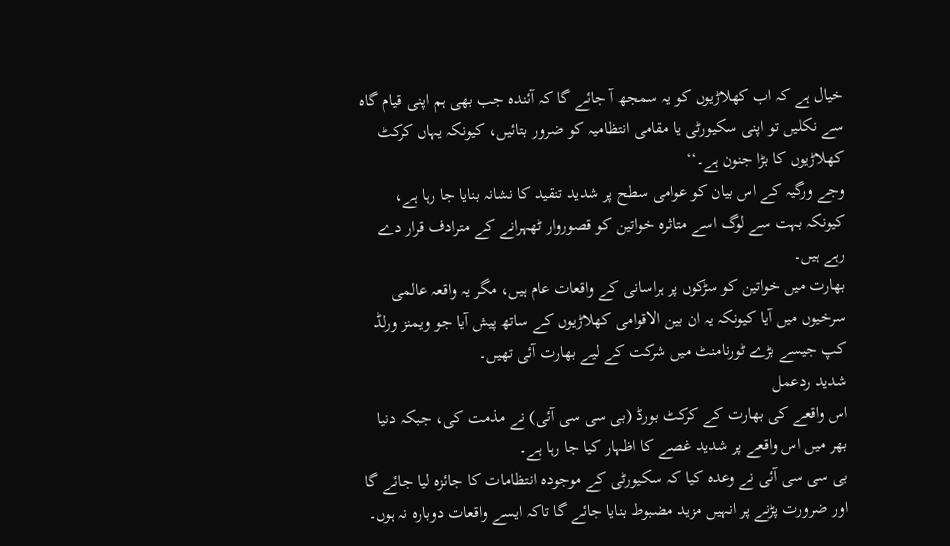خیال ہے کہ اب کھلاڑیوں کو یہ سمجھ آ جائے گا کہ آئندہ جب بھی ہم اپنی قیام گاہ سے نکلیں تو اپنی سکیورٹی یا مقامی انتظامیہ کو ضرور بتائیں، کیونکہ یہاں کرکٹ کھلاڑیوں کا بڑا جنون ہے۔‘‘
وجے ورگیہ کے اس بیان کو عوامی سطح پر شدید تنقید کا نشانہ بنایا جا رہا ہے، کیونکہ بہت سے لوگ اسے متاثرہ خواتین کو قصوروار ٹھہرانے کے مترادف قرار دے رہے ہیں۔
بھارت میں خواتین کو سڑکوں پر ہراسانی کے واقعات عام ہیں، مگر یہ واقعہ عالمی سرخیوں میں آیا کیونکہ یہ ان بین الاقوامی کھلاڑیوں کے ساتھ پیش آیا جو ویمنز ورلڈ کپ جیسے بڑے ٹورنامنٹ میں شرکت کے لیے بھارت آئی تھیں۔
شدید ردعمل
اس واقعے کی بھارت کے کرکٹ بورڈ (بی سی سی آئی) نے مذمت کی، جبکہ دنیا بھر میں اس واقعے پر شدید غصے کا اظہار کیا جا رہا ہے۔
بی سی سی آئی نے وعدہ کیا کہ سکیورٹی کے موجودہ انتظامات کا جائزہ لیا جائے گا اور ضرورت پڑنے پر انہیں مزید مضبوط بنایا جائے گا تاکہ ایسے واقعات دوبارہ نہ ہوں۔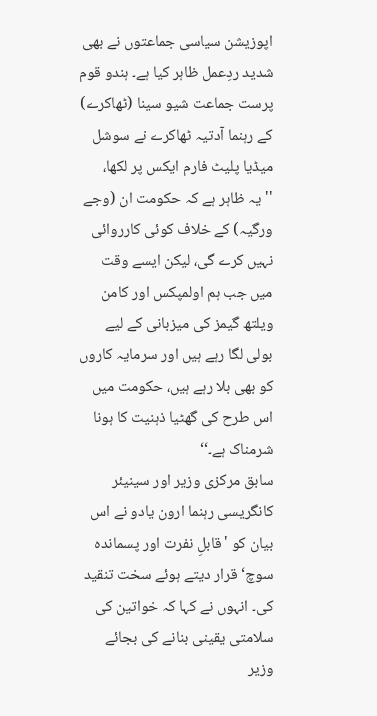اپوزیشن سیاسی جماعتوں نے بھی شدید ردِعمل ظاہر کیا ہے۔ ہندو قوم پرست جماعت شیو سینا (ٹھاکرے) کے رہنما آدتیہ ٹھاکرے نے سوشل میڈیا پلیٹ فارم ایکس پر لکھا، ''یہ ظاہر ہے کہ حکومت ان (وجے ورگیہ) کے خلاف کوئی کارروائی نہیں کرے گی، لیکن ایسے وقت میں جب ہم اولمپکس اور کامن ویلتھ گیمز کی میزبانی کے لیے بولی لگا رہے ہیں اور سرمایہ کاروں کو بھی بلا رہے ہیں، حکومت میں اس طرح کی گھٹیا ذہنیت کا ہونا شرمناک ہے۔‘‘
سابق مرکزی وزیر اور سینیئر کانگریسی رہنما ارون یادو نے اس بیان کو 'قابلِ نفرت اور پسماندہ سوچ‘ قرار دیتے ہوئے سخت تنقید کی۔ انہوں نے کہا کہ خواتین کی سلامتی یقینی بنانے کی بجائے وزیر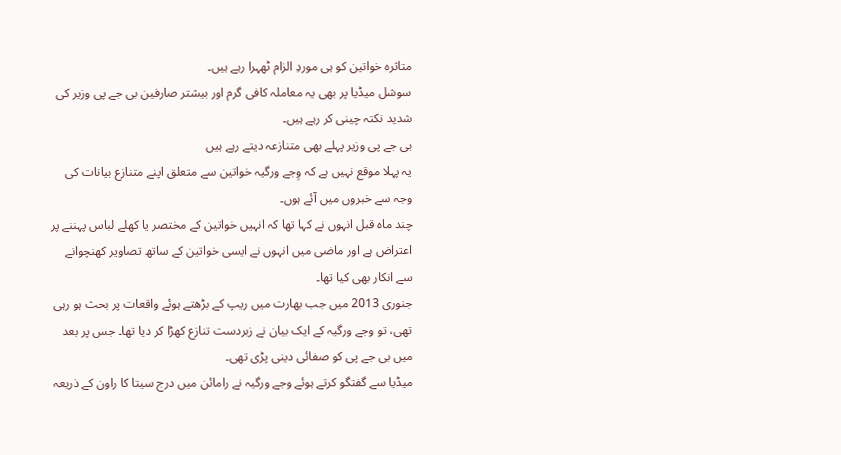متاثرہ خواتین کو ہی موردِ الزام ٹھہرا رہے ہیں۔
سوشل میڈیا پر بھی یہ معاملہ کافی گرم اور بیشتر صارفین بی جے پی وزیر کی شدید نکتہ چینی کر رہے ہیں۔
بی جے پی وزیر پہلے بھی متنازعہ دیتے رہے ہیں
یہ پہلا موقع نہیں ہے کہ وِجے ورگیہ خواتین سے متعلق اپنے متنازع بیانات کی وجہ سے خبروں میں آئے ہوں۔
چند ماہ قبل انہوں نے کہا تھا کہ انہیں خواتین کے مختصر یا کھلے لباس پہننے پر اعتراض ہے اور ماضی میں انہوں نے ایسی خواتین کے ساتھ تصاویر کھنچوانے سے انکار بھی کیا تھا۔
جنوری 2013 میں جب بھارت میں ریپ کے بڑھتے ہوئے واقعات پر بحث ہو رہی تھی، تو وجے ورگیہ کے ایک بیان نے زبردست تنازع کھڑا کر دیا تھا۔ جس پر بعد میں بی جے پی کو صفائی دینی پڑی تھی۔
میڈیا سے گفتگو کرتے ہوئے وجے ورگیہ نے رامائن میں درج سیتا کا راون کے ذریعہ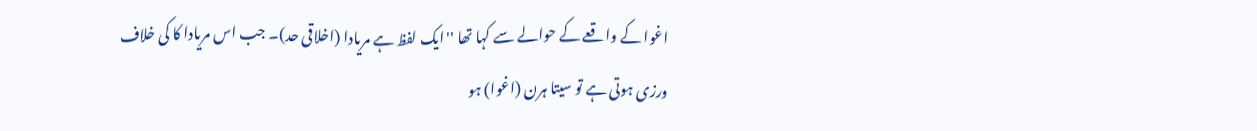اغوا کے واقعے کے حوالے سے کہا تھا ''ایک لفظ ہے مریادا (اخلاقی حد)۔ جب اس مریادا کا کی خلاف ورزی ہوتی ہے تو سیتا ہرن (اغوا) ہو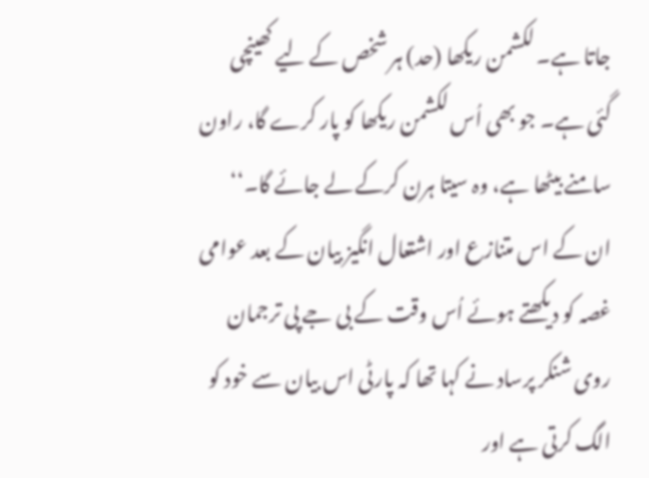جاتا ہے۔ لکشمن ریکھا (حد) ہر شخص کے لیے کھینچی گئی ہے۔ جو بھی اُس لکشمن ریکھا کو پار کرے گا، راون سامنے بیٹھا ہے، وہ سیتا ہرن کرکے لے جائے گا۔‘‘
ان کے اس متنازع اور اشتعال انگیز بیان کے بعد عوامی غصہ کو دیکھتے ہوئے اُس وقت کے بی جے پی ترجمان روی شنکر پرساد نے کہا تھا کہ پارٹی اس بیان سے خود کو الگ کرتی ہے اور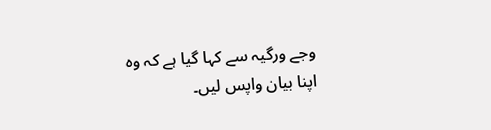وجے ورگیہ سے کہا گیا ہے کہ وہ اپنا بیان واپس لیں۔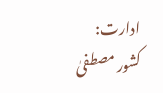ادارت: کشور مصطفیٰ